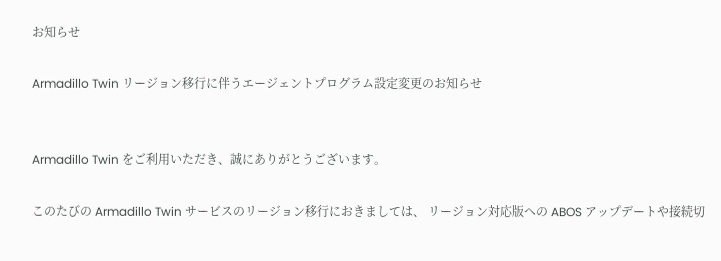お知らせ

Armadillo Twin リージョン移行に伴うエージェントプログラム設定変更のお知らせ


Armadillo Twin をご利用いただき、誠にありがとうございます。

このたびの Armadillo Twin サービスのリージョン移行におきましては、 リージョン対応版への ABOS アップデートや接続切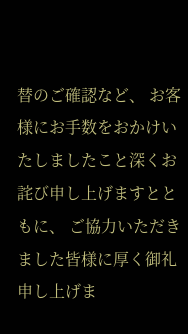替のご確認など、 お客様にお手数をおかけいたしましたこと深くお詫び申し上げますとともに、 ご協力いただきました皆様に厚く御礼申し上げま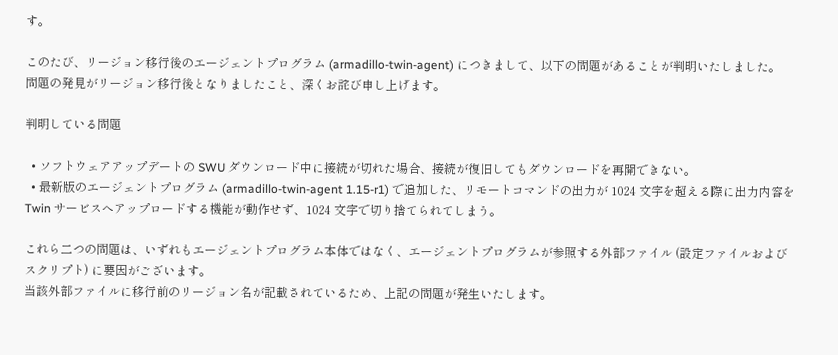す。

このたび、リージョン移行後のエージェントプログラム (armadillo-twin-agent) につきまして、以下の問題があることが判明いたしました。
問題の発見がリージョン移行後となりましたこと、深くお詫び申し上げます。

判明している問題

  • ソフトウェアアップデートの SWU ダウンロード中に接続が切れた場合、接続が復旧してもダウンロードを再開できない。
  • 最新版のエージェントプログラム (armadillo-twin-agent 1.15-r1) で追加した、リモートコマンドの出力が 1024 文字を超える際に出力内容を Twin サービスへアップロードする機能が動作せず、1024 文字で切り捨てられてしまう。

これら二つの問題は、いずれもエージェントプログラム本体ではなく、エージェントプログラムが参照する外部ファイル (設定ファイルおよびスクリプト) に要因がございます。
当該外部ファイルに移行前のリージョン名が記載されているため、上記の問題が発生いたします。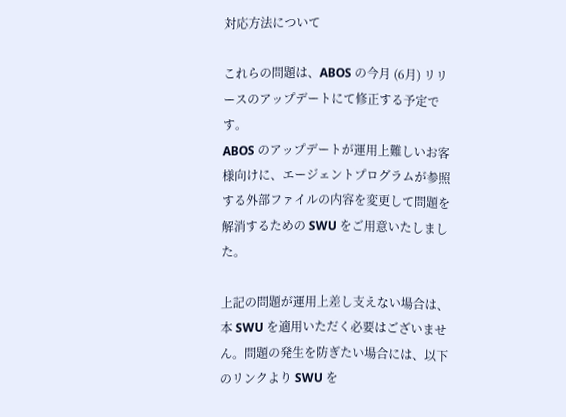対応方法について

これらの問題は、ABOS の今月 (6月) リリースのアップデートにて修正する予定です。
ABOS のアップデートが運用上難しいお客様向けに、エージェントプログラムが参照する外部ファイルの内容を変更して問題を解消するための SWU をご用意いたしました。

上記の問題が運用上差し支えない場合は、本 SWU を適用いただく必要はございません。問題の発生を防ぎたい場合には、以下のリンクより SWU を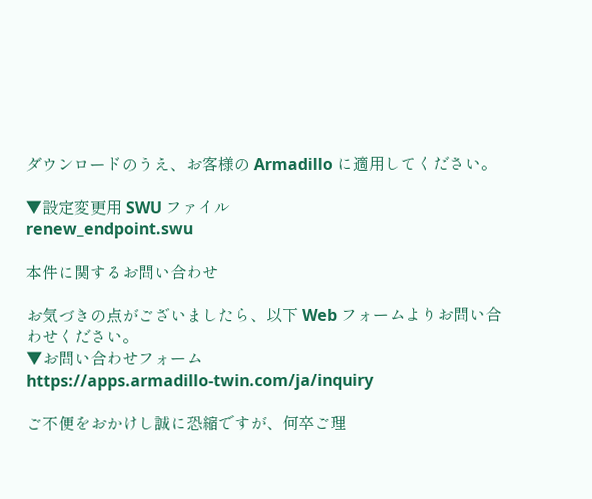ダウンロードのうえ、お客様の Armadillo に適用してください。

▼設定変更用 SWU ファイル
renew_endpoint.swu

本件に関するお問い合わせ

お気づきの点がございましたら、以下 Web フォームよりお問い合わせください。
▼お問い合わせフォーム
https://apps.armadillo-twin.com/ja/inquiry

ご不便をおかけし誠に恐縮ですが、何卒ご理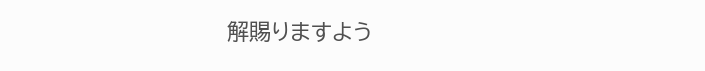解賜りますよう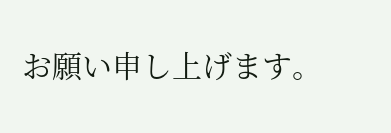お願い申し上げます。